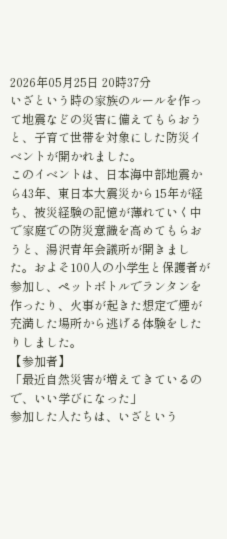2026年05月25日 20時37分
いざという時の家族のルールを作って地震などの災害に備えてもらおうと、子育て世帯を対象にした防災イベントが開かれました。
このイベントは、日本海中部地震から43年、東日本大震災から15年が経ち、被災経験の記憶が薄れていく中で家庭での防災意識を高めてもらおうと、湯沢青年会議所が開きました。およそ100人の小学生と保護者が参加し、ペットボトルでランタンを作ったり、火事が起きた想定で煙が充満した場所から逃げる体験をしたりしました。
【参加者】
「最近自然災害が増えてきているので、いい学びになった」
参加した人たちは、いざという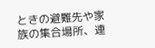ときの避難先や家族の集合場所、連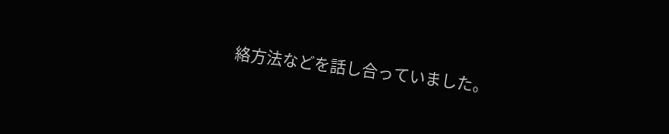絡方法などを話し合っていました。